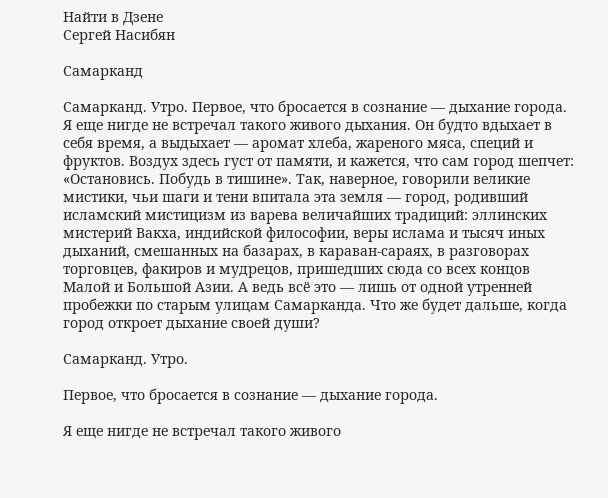Найти в Дзене
Сергей Насибян

Самарканд

Самарканд. Утро. Первое, что бросается в сознание — дыхание города. Я еще нигде не встречал такого живого дыхания. Он будто вдыхает в себя время, а выдыхает — аромат хлеба, жареного мяса, специй и фруктов. Воздух здесь густ от памяти, и кажется, что сам город шепчет: «Остановись. Побудь в тишине». Так, наверное, говорили великие мистики, чьи шаги и тени впитала эта земля — город, родивший исламский мистицизм из варева величайших традиций: эллинских мистерий Вакха, индийской философии, веры ислама и тысяч иных дыханий, смешанных на базарах, в караван-сараях, в разговорах торговцев, факиров и мудрецов, пришедших сюда со всех концов Малой и Большой Азии. А ведь всё это — лишь от одной утренней пробежки по старым улицам Самарканда. Что же будет дальше, когда город откроет дыхание своей души?

Самарканд. Утро.

Первое, что бросается в сознание — дыхание города.

Я еще нигде не встречал такого живого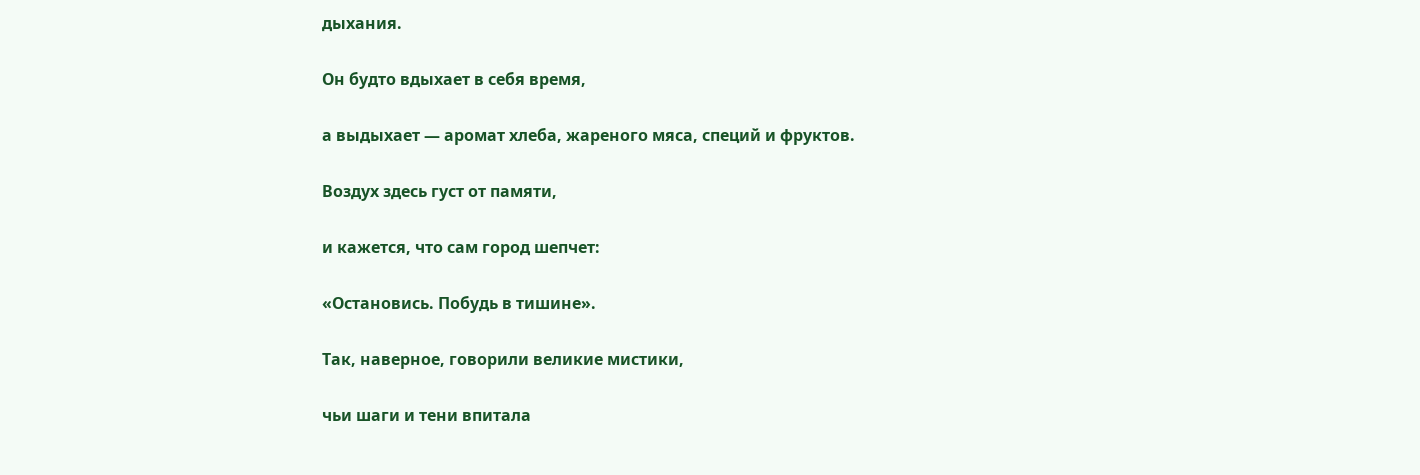дыхания.

Он будто вдыхает в себя время,

а выдыхает — аромат хлеба, жареного мяса, специй и фруктов.

Воздух здесь густ от памяти,

и кажется, что сам город шепчет:

«Остановись. Побудь в тишине».

Так, наверное, говорили великие мистики,

чьи шаги и тени впитала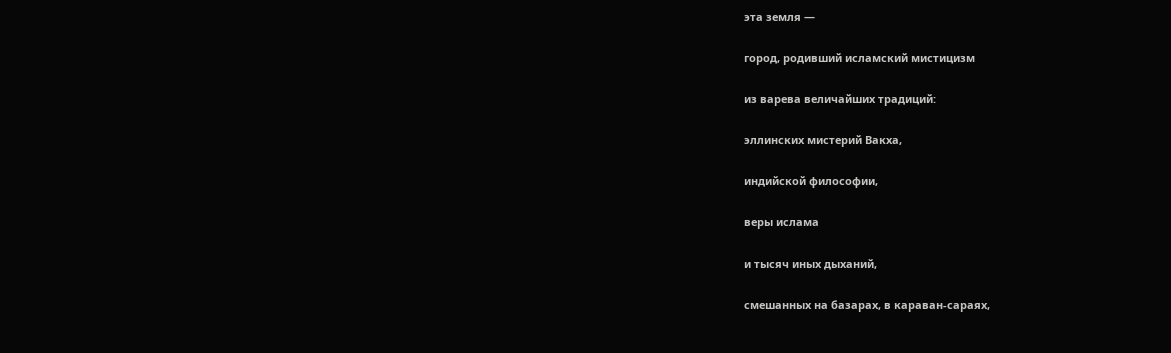эта земля —

город, родивший исламский мистицизм

из варева величайших традиций:

эллинских мистерий Вакха,

индийской философии,

веры ислама

и тысяч иных дыханий,

смешанных на базарах, в караван-сараях,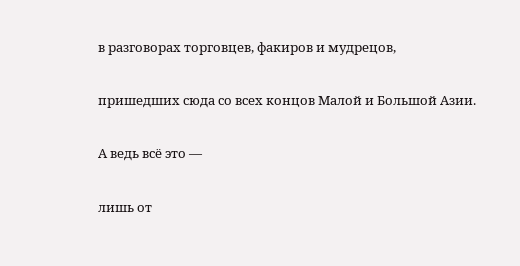в разговорах торговцев, факиров и мудрецов,

пришедших сюда со всех концов Малой и Большой Азии.

А ведь всё это —

лишь от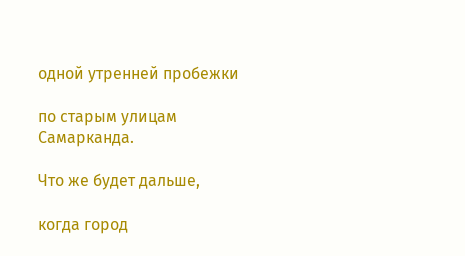одной утренней пробежки

по старым улицам Самарканда.

Что же будет дальше,

когда город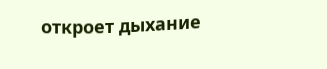откроет дыхание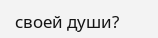своей души?